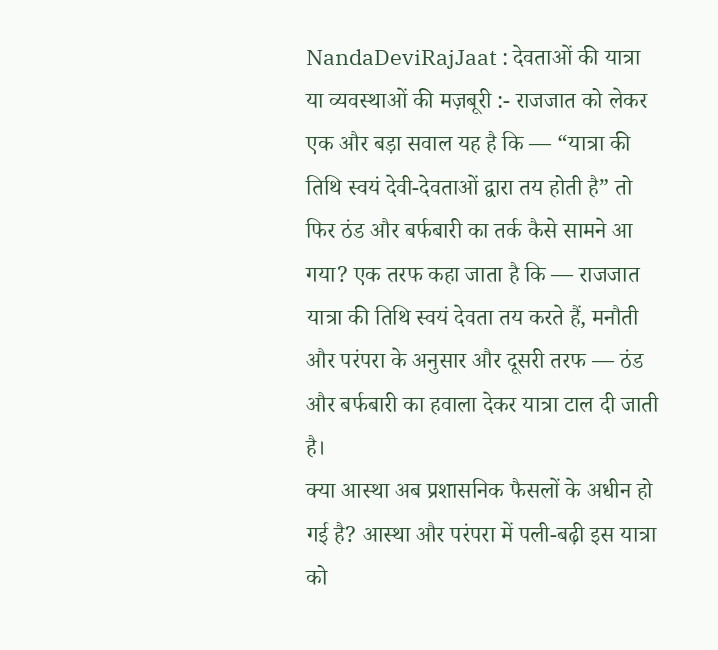NandaDeviRajJaat : देवताओं की यात्रा या व्यवस्थाओं की मज़बूरी :- राजजात को लेकर एक और बड़ा सवाल यह है कि — “यात्रा की तिथि स्वयं देवी-देवताओं द्वारा तय होती है” तो फिर ठंड और बर्फबारी का तर्क कैसे सामने आ गया? एक तरफ कहा जाता है कि — राजजात यात्रा की तिथि स्वयं देवता तय करते हैं, मनौती और परंपरा के अनुसार और दूसरी तरफ — ठंड और बर्फबारी का हवाला देकर यात्रा टाल दी जाती है।
क्या आस्था अब प्रशासनिक फैसलों के अधीन हो गई है? आस्था और परंपरा में पली-बढ़ी इस यात्रा को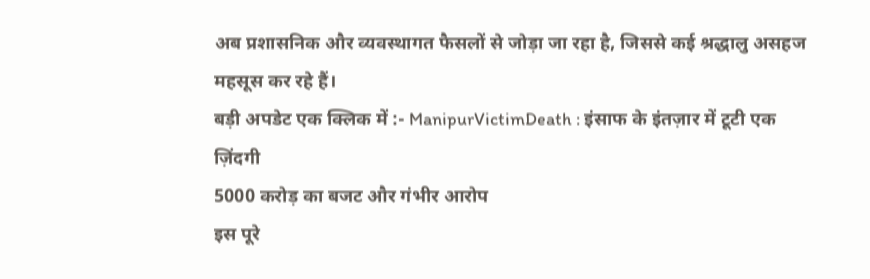अब प्रशासनिक और व्यवस्थागत फैसलों से जोड़ा जा रहा है, जिससे कई श्रद्धालु असहज महसूस कर रहे हैं।
बड़ी अपडेट एक क्लिक में :- ManipurVictimDeath : इंसाफ के इंतज़ार में टूटी एक ज़िंदगी
5000 करोड़ का बजट और गंभीर आरोप
इस पूरे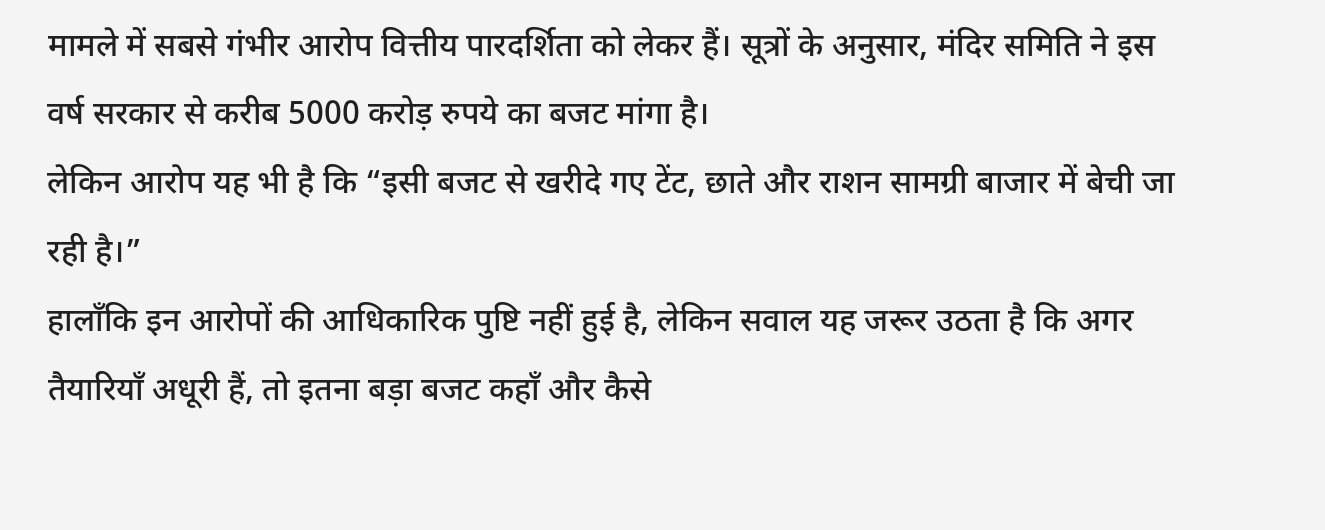मामले में सबसे गंभीर आरोप वित्तीय पारदर्शिता को लेकर हैं। सूत्रों के अनुसार, मंदिर समिति ने इस वर्ष सरकार से करीब 5000 करोड़ रुपये का बजट मांगा है।
लेकिन आरोप यह भी है कि “इसी बजट से खरीदे गए टेंट, छाते और राशन सामग्री बाजार में बेची जा रही है।”
हालाँकि इन आरोपों की आधिकारिक पुष्टि नहीं हुई है, लेकिन सवाल यह जरूर उठता है कि अगर तैयारियाँ अधूरी हैं, तो इतना बड़ा बजट कहाँ और कैसे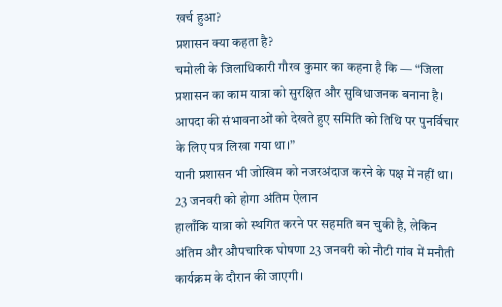खर्च हुआ?
प्रशासन क्या कहता है?
चमोली के जिलाधिकारी गौरव कुमार का कहना है कि — “जिला प्रशासन का काम यात्रा को सुरक्षित और सुविधाजनक बनाना है। आपदा की संभावनाओं को देखते हुए समिति को तिथि पर पुनर्विचार के लिए पत्र लिखा गया था।”
यानी प्रशासन भी जोखिम को नजरअंदाज करने के पक्ष में नहीं था।
23 जनवरी को होगा अंतिम ऐलान
हालाँकि यात्रा को स्थगित करने पर सहमति बन चुकी है, लेकिन अंतिम और औपचारिक घोषणा 23 जनवरी को नौटी गांव में मनौती कार्यक्रम के दौरान की जाएगी।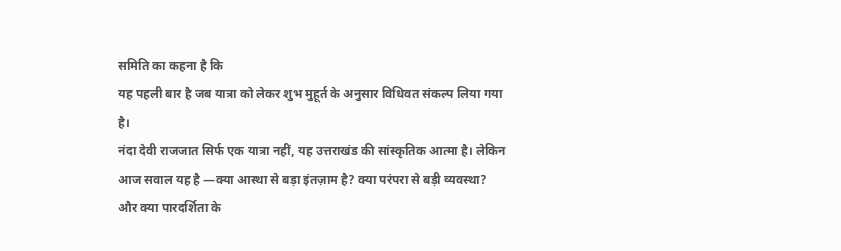समिति का कहना है कि
यह पहली बार है जब यात्रा को लेकर शुभ मुहूर्त के अनुसार विधिवत संकल्प लिया गया है।
नंदा देवी राजजात सिर्फ एक यात्रा नहीं, यह उत्तराखंड की सांस्कृतिक आत्मा है। लेकिन आज सवाल यह है —क्या आस्था से बड़ा इंतज़ाम है? क्या परंपरा से बड़ी व्यवस्था? और क्या पारदर्शिता के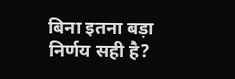बिना इतना बड़ा निर्णय सही है?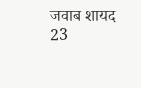जवाब शायद 23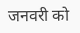जनवरी को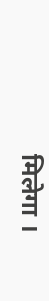मिलेगा ।